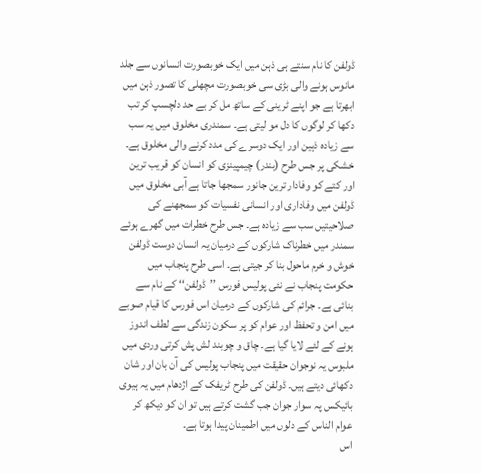ڈولفن کا نام سنتے ہی ذہن میں ایک خوبصورت انسانوں سے جلد مانوس ہونے والی بڑی سی خوبصورت مچھلی کا تصور ذہن میں ابھرتا ہے جو اپنے ٹرینی کے ساتھ مل کر بے حد دلچسپ کر تب دکھا کر لوگوں کا دل مو لیتی ہے۔ سمندری مخلوق میں یہ سب سے زیادہ ذہین اور ایک دوسرے کی مدد کرنے والی مخلوق ہے۔ خشکی پر جس طرح (بندر) چیمپینزی کو انسان کو قریب ترین اور کتے کو وفادار ترین جانور سمجھا جاتا ہے آبی مخلوق میں ڈولفن میں وفاداری اور انسانی نفسیات کو سمجھنے کی صلاحیتیں سب سے زیادہ ہے۔ جس طرح خطرات میں گھرے ہوئے سمندر میں خطرناک شارکوں کے درمیان یہ انسان دوست ڈولفن خوش و خرم ماحول بنا کر جیتی ہے۔ اسی طرح پنجاب میں حکومت پنجاب نے نئی پولیس فورس ’’ڈولفن‘‘ کے نام سے بنائی ہے۔ جرائم کی شارکوں کے درمیان اس فورس کا قیام صوبے میں امن و تحفظ اور عوام کو پر سکون زندگی سے لطف اندوز ہونے کے لئے لایا گیا ہے۔ چاق و چوبند لش پش کرتی وردی میں ملبوس یہ نوجوان حقیقت میں پنجاب پولیس کی آن بان اور شان دکھائی دیتے ہیں۔ ڈولفن کی طرح ٹریفک کے اژدھام میں یہ ہیوی بائیکس پہ سوار جوان جب گشت کرتے ہیں تو ان کو دیکھ کر عوام الناس کے دلوں میں اطمینان پیدا ہوتا ہے۔
اس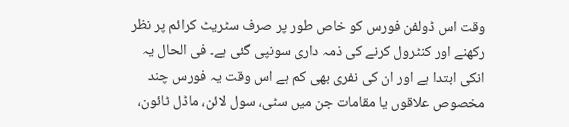وقت اس ڈولفن فورس کو خاص طور پر صرف سٹریٹ کرائم پر نظر رکھنے اور کنٹرول کرنے کی ذمہ داری سونپی گئی ہے۔ فی الحال یہ انکی ابتدا ہے اور ان کی نفری بھی کم ہے اس وقت یہ فورس چند مخصوص علاقوں یا مقامات جن میں سٹی، سول لائن، ماڈل ٹائون،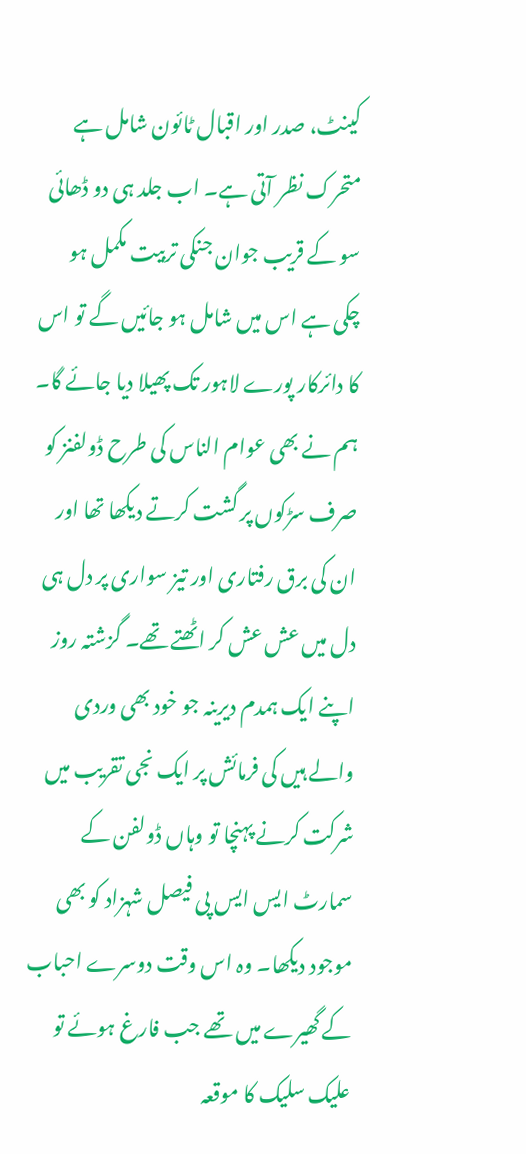کینٹ، صدر اور اقبال ٹائون شامل ہے متحرک نظر آتی ہے۔ اب جلد ہی دو ڈھائی سو کے قریب جوان جنکی تربیت مکمل ہو چکی ہے اس میں شامل ہو جائیں گے تو اس کا دائرکار پورے لاہور تک پھیلا دیا جائے گا۔ ہم نے بھی عوام الناس کی طرح ڈولفنز کو صرف سڑکوں پر گشت کرتے دیکھا تھا اور ان کی برق رفتاری اور تیز سواری پر دل ہی دل میں عش عش کر اٹھتے تھے۔ گزشتہ روز اپنے ایک ہمدم دیرینہ جو خود بھی وردی والے ہیں کی فرمائش پر ایک نجی تقریب میں شرکت کرنے پہنچا تو وہاں ڈولفن کے سمارٹ ایس ایس پی فیصل شہزاد کو بھی موجود دیکھا۔ وہ اس وقت دوسرے احباب کے گھیرے میں تھے جب فارغ ہوئے تو علیک سلیک کا موقعہ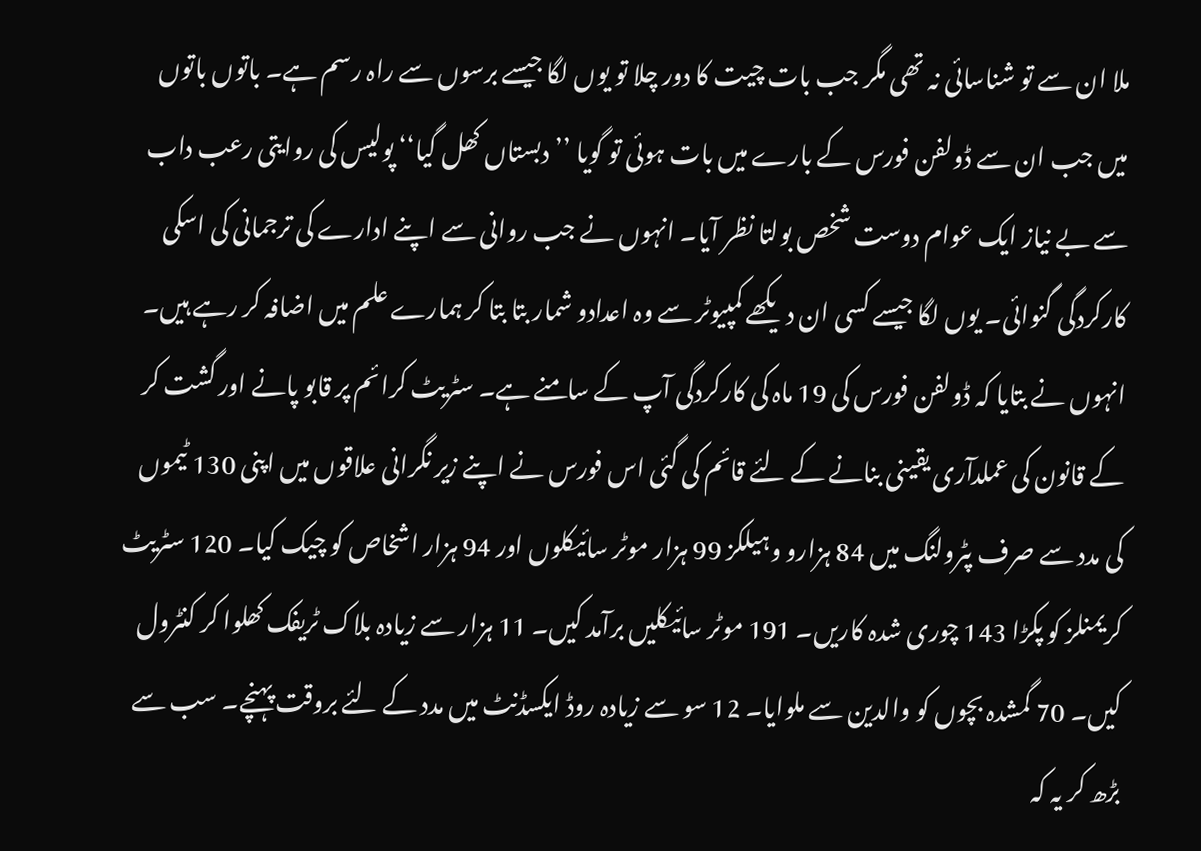ملا ان سے تو شناسائی نہ تھی مگر جب بات چیت کا دور چلا تو یوں لگا جیسے برسوں سے راہ رسم ہے۔ باتوں باتوں میں جب ان سے ڈولفن فورس کے بارے میں بات ہوئی تو گویا ’’دبستاں کھل گیا‘‘ پولیس کی روایتی رعب داب سے بے نیاز ایک عوام دوست شخص بولتا نظر آیا۔ انہوں نے جب روانی سے اپنے ادارے کی ترجمانی کی اسکی کارکردگی گنوائی۔ یوں لگا جیسے کسی ان دیکھے کمپیوٹر سے وہ اعدادو شمار بتا بتا کر ہمارے علم میں اضافہ کر رہے ہیں۔ انہوں نے بتایا کہ ڈولفن فورس کی 19 ماہ کی کارکردگی آپ کے سامنے ہے۔ سٹریٹ کرائم پر قابو پانے اور گشت کر کے قانون کی عملدآری یقینی بنانے کے لئے قائم کی گئی اس فورس نے اپنے زیر نگرانی علاقوں میں اپنی 130 ٹیموں کی مدد سے صرف پٹرولنگ میں 84 ہزارو وہیلکز 99 ہزار موٹر سائیکلوں اور 94 ہزار اشخاص کو چیک کیا۔ 120 سٹریٹ کریمنلز کو پکڑا 143 چوری شدہ کاریں۔ 191 موٹر سائیکلیں برآمد کیں۔ 11 ہزار سے زیادہ بلاک ٹریفک کھلوا کر کنٹرول کیں۔ 70 گمشدہ بچوں کو والدین سے ملوایا۔ 12 سو سے زیادہ روڈ ایکسڈنٹ میں مدد کے لئے بروقت پہنچے۔ سب سے بڑھ کر یہ کہ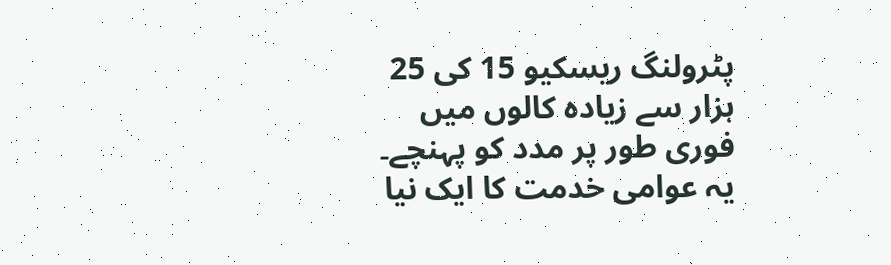پٹرولنگ ریسکیو 15 کی 25 ہزار سے زیادہ کالوں میں فوری طور پر مدد کو پہنچے۔ یہ عوامی خدمت کا ایک نیا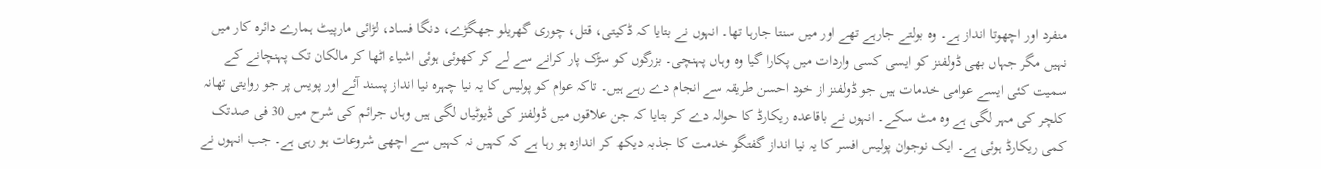منفرد اور اچھوتا انداز ہے۔ وہ بولتے جارہے تھے اور میں سنتا جارہا تھا۔ انہوں نے بتایا کہ ڈکیتی، قتل، چوری گھریلو جھگڑے، دنگا فساد، لڑائی مارپیٹ ہمارے دائرہ کار میں نہیں مگر جہاں بھی ڈولفنز کو ایسی کسی واردات میں پکارا گیا وہ وہاں پہنچی۔ بزرگوں کو سڑک پار کرانے سے لے کر کھوئی ہوئی اشیاء اٹھا کر مالکان تک پہنچانے کے سمیت کئی ایسے عوامی خدمات ہیں جو ڈولفنز از خود احسن طریقہ سے انجام دے رہے ہیں۔ تاکہ عوام کو پولیس کا یہ نیا چہرہ نیا انداز پسند آئے اور پویس پر جو روایتی تھانہ کلچر کی مہر لگی ہے وہ مٹ سکے۔ انہوں نے باقاعدہ ریکارڈ کا حوالہ دے کر بتایا کہ جن علاقوں میں ڈولفنز کی ڈیوٹیاں لگی ہیں وہاں جرائم کی شرح میں 30 فی صدتک کمی ریکارڈ ہوئی ہے۔ ایک نوجوان پولیس افسر کا یہ نیا انداز گفتگو خدمت کا جذبہ دیکھ کر اندازہ ہو رہا ہے کہ کہیں نہ کہیں سے اچھی شروعات ہو رہی ہے۔ جب انہوں نے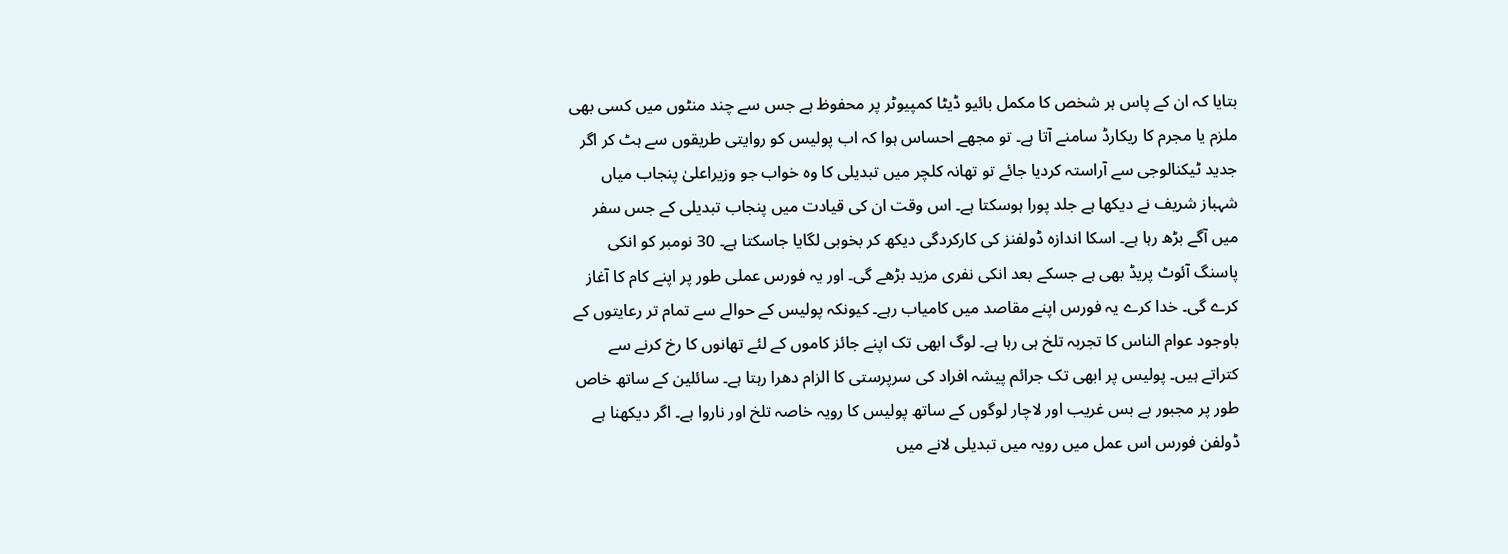بتایا کہ ان کے پاس ہر شخص کا مکمل بائیو ڈیٹا کمپیوٹر پر محفوظ ہے جس سے چند منٹوں میں کسی بھی ملزم یا مجرم کا ریکارڈ سامنے آتا ہے۔ تو مجھے احساس ہوا کہ اب پولیس کو روایتی طریقوں سے ہٹ کر اگر جدید ٹیکنالوجی سے آراستہ کردیا جائے تو تھانہ کلچر میں تبدیلی کا وہ خواب جو وزیراعلیٰ پنجاب میاں شہباز شریف نے دیکھا ہے جلد پورا ہوسکتا ہے۔ اس وقت ان کی قیادت میں پنجاب تبدیلی کے جس سفر میں آگے بڑھ رہا ہے۔ اسکا اندازہ ڈولفنز کی کارکردگی دیکھ کر بخوبی لگایا جاسکتا ہے۔ 30 نومبر کو انکی پاسنگ آئوٹ پریڈ بھی ہے جسکے بعد انکی نفری مزید بڑھے گی۔ اور یہ فورس عملی طور پر اپنے کام کا آغاز کرے گی۔ خدا کرے یہ فورس اپنے مقاصد میں کامیاب رہے۔ کیونکہ پولیس کے حوالے سے تمام تر رعایتوں کے باوجود عوام الناس کا تجربہ تلخ ہی رہا ہے۔ لوگ ابھی تک اپنے جائز کاموں کے لئے تھانوں کا رخ کرنے سے کتراتے ہیں۔ پولیس پر ابھی تک جرائم پیشہ افراد کی سرپرستی کا الزام دھرا رہتا ہے۔ سائلین کے ساتھ خاص طور پر مجبور بے بس غریب اور لاچار لوگوں کے ساتھ پولیس کا رویہ خاصہ تلخ اور ناروا ہے۔ اگر دیکھنا ہے ڈولفن فورس اس عمل میں رویہ میں تبدیلی لانے میں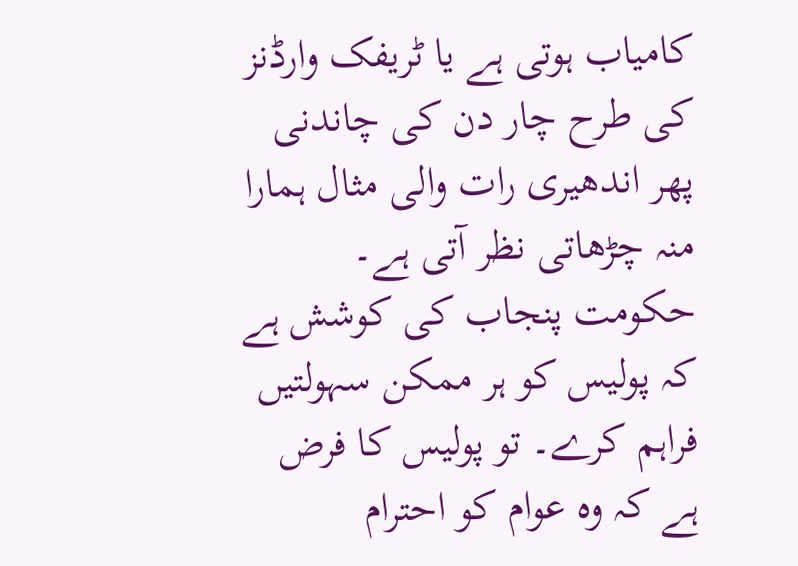کامیاب ہوتی ہے یا ٹریفک وارڈنز کی طرح چار دن کی چاندنی پھر اندھیری رات والی مثال ہمارا منہ چڑھاتی نظر آتی ہے۔
حکومت پنجاب کی کوشش ہے کہ پولیس کو ہر ممکن سہولتیں فراہم کرے۔ تو پولیس کا فرض ہے کہ وہ عوام کو احترام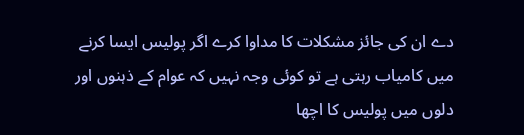دے ان کی جائز مشکلات کا مداوا کرے اگر پولیس ایسا کرنے میں کامیاب رہتی ہے تو کوئی وجہ نہیں کہ عوام کے ذہنوں اور دلوں میں پولیس کا اچھا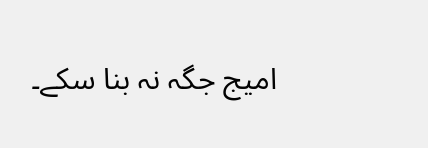امیج جگہ نہ بنا سکے۔